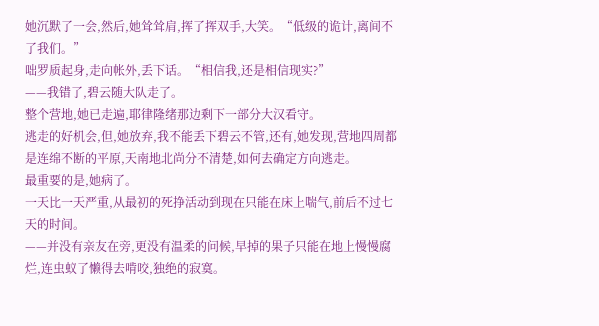她沉默了一会,然后,她耸耸肩,挥了挥双手,大笑。“低级的诡计,离间不了我们。”
咄罗质起身,走向帐外,丢下话。“相信我,还是相信现实?”
——我错了,碧云随大队走了。
整个营地,她已走遍,耶律隆绪那边剩下一部分大汉看守。
逃走的好机会,但,她放弃,我不能丢下碧云不管,还有,她发现,营地四周都是连绵不断的平原,天南地北尚分不清楚,如何去确定方向逃走。
最重要的是,她病了。
一天比一天严重,从最初的死挣活动到现在只能在床上喘气,前后不过七天的时间。
——并没有亲友在旁,更没有温柔的问候,早掉的果子只能在地上慢慢腐烂,连虫蚁了懒得去啃咬,独绝的寂寞。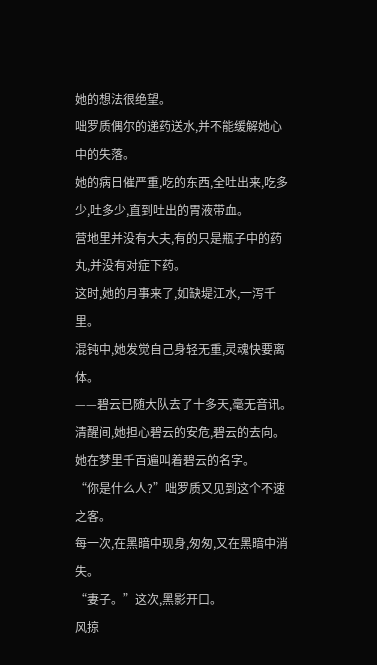她的想法很绝望。
咄罗质偶尔的递药送水,并不能缓解她心中的失落。
她的病日催严重,吃的东西,全吐出来,吃多少,吐多少,直到吐出的胃液带血。
营地里并没有大夫,有的只是瓶子中的药丸,并没有对症下药。
这时,她的月事来了,如缺堤江水,一泻千里。
混钝中,她发觉自己身轻无重,灵魂快要离体。
——碧云已随大队去了十多天,毫无音讯。
清醒间,她担心碧云的安危,碧云的去向。
她在梦里千百遍叫着碧云的名字。
“你是什么人?”咄罗质又见到这个不速之客。
每一次,在黑暗中现身,匆匆,又在黑暗中消失。
“妻子。”这次,黑影开口。
风掠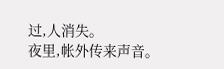过,人消失。
夜里,帐外传来声音。